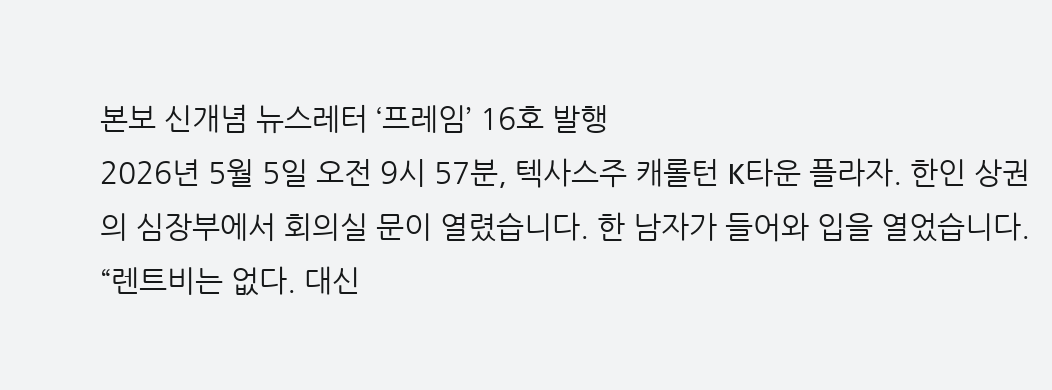본보 신개념 뉴스레터 ‘프레임’ 16호 발행
2026년 5월 5일 오전 9시 57분, 텍사스주 캐롤턴 K타운 플라자. 한인 상권의 심장부에서 회의실 문이 열렸습니다. 한 남자가 들어와 입을 열었습니다.
“렌트비는 없다. 대신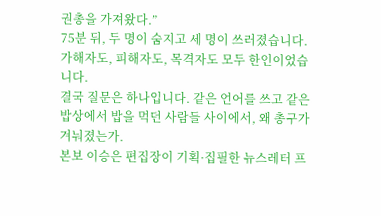권총을 가져왔다.”
75분 뒤, 두 명이 숨지고 세 명이 쓰러졌습니다. 가해자도, 피해자도, 목격자도 모두 한인이었습니다.
결국 질문은 하나입니다. 같은 언어를 쓰고 같은 밥상에서 밥을 먹던 사람들 사이에서, 왜 총구가 겨눠졌는가.
본보 이승은 편집장이 기획·집필한 뉴스레터 프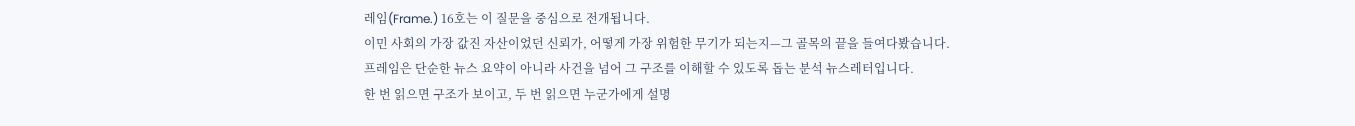레임(Frame.) 16호는 이 질문을 중심으로 전개됩니다.
이민 사회의 가장 값진 자산이었던 신뢰가, 어떻게 가장 위험한 무기가 되는지—그 골목의 끝을 들여다봤습니다.
프레임은 단순한 뉴스 요약이 아니라 사건을 넘어 그 구조를 이해할 수 있도록 돕는 분석 뉴스레터입니다.
한 번 읽으면 구조가 보이고, 두 번 읽으면 누군가에게 설명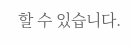할 수 있습니다.